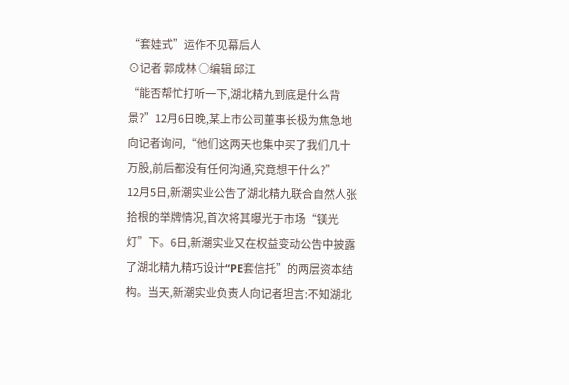“套娃式”运作不见幕后人
⊙记者 郭成林 ○编辑 邱江
“能否帮忙打听一下,湖北精九到底是什么背景?”12月6日晚,某上市公司董事长极为焦急地向记者询问,“他们这两天也集中买了我们几十万股,前后都没有任何沟通,究竟想干什么?”
12月5日,新潮实业公告了湖北精九联合自然人张拾根的举牌情况,首次将其曝光于市场“镁光灯”下。6日,新潮实业又在权益变动公告中披露了湖北精九精巧设计“PE套信托”的两层资本结构。当天,新潮实业负责人向记者坦言:不知湖北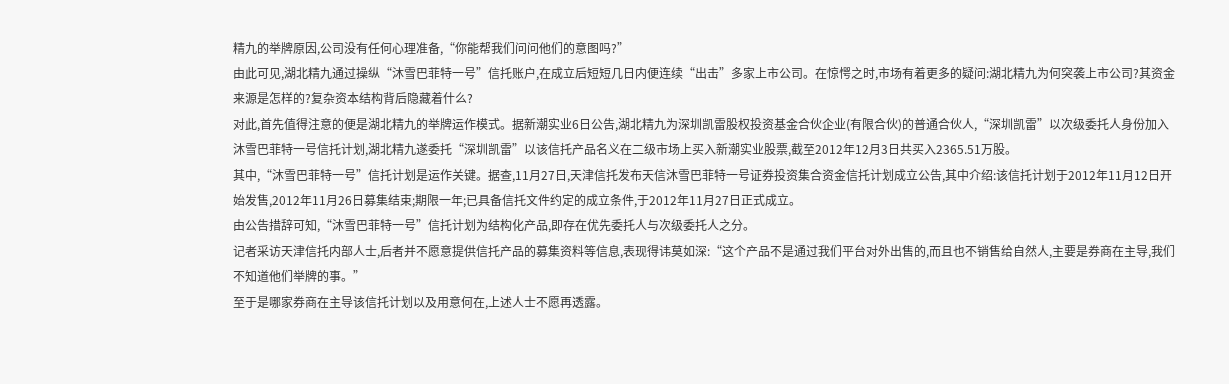精九的举牌原因,公司没有任何心理准备,“你能帮我们问问他们的意图吗?”
由此可见,湖北精九通过操纵“沐雪巴菲特一号”信托账户,在成立后短短几日内便连续“出击”多家上市公司。在惊愕之时,市场有着更多的疑问:湖北精九为何突袭上市公司?其资金来源是怎样的?复杂资本结构背后隐藏着什么?
对此,首先值得注意的便是湖北精九的举牌运作模式。据新潮实业6日公告,湖北精九为深圳凯雷股权投资基金合伙企业(有限合伙)的普通合伙人,“深圳凯雷”以次级委托人身份加入沐雪巴菲特一号信托计划,湖北精九遂委托“深圳凯雷”以该信托产品名义在二级市场上买入新潮实业股票,截至2012年12月3日共买入2365.51万股。
其中,“沐雪巴菲特一号”信托计划是运作关键。据查,11月27日,天津信托发布天信沐雪巴菲特一号证券投资集合资金信托计划成立公告,其中介绍:该信托计划于2012年11月12日开始发售,2012年11月26日募集结束;期限一年;已具备信托文件约定的成立条件,于2012年11月27日正式成立。
由公告措辞可知,“沐雪巴菲特一号”信托计划为结构化产品,即存在优先委托人与次级委托人之分。
记者采访天津信托内部人士,后者并不愿意提供信托产品的募集资料等信息,表现得讳莫如深:“这个产品不是通过我们平台对外出售的,而且也不销售给自然人,主要是券商在主导,我们不知道他们举牌的事。”
至于是哪家券商在主导该信托计划以及用意何在,上述人士不愿再透露。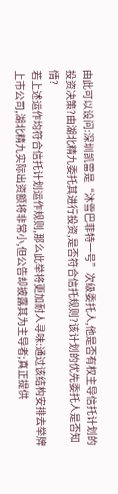由此可以设问:深圳凯雷是“沐雪巴菲特一号”次级委托人,他是否有权主导信托计划的投资决策?由湖北精九委托其进行投资,是否符合信托规则?该计划的优先委托人是否知情?
若上述运作均符合信托计划运作规则,那么此举将更加耐人寻味:通过该结构安排去举牌上市公司,湖北精九实际出资额将非常小,但公告却披露其为主导者;真正提供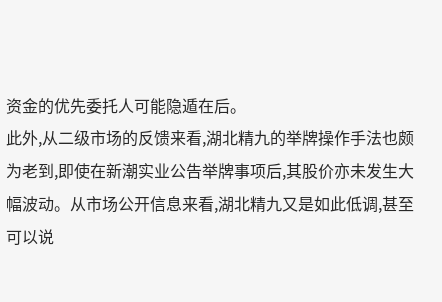资金的优先委托人可能隐遁在后。
此外,从二级市场的反馈来看,湖北精九的举牌操作手法也颇为老到,即使在新潮实业公告举牌事项后,其股价亦未发生大幅波动。从市场公开信息来看,湖北精九又是如此低调,甚至可以说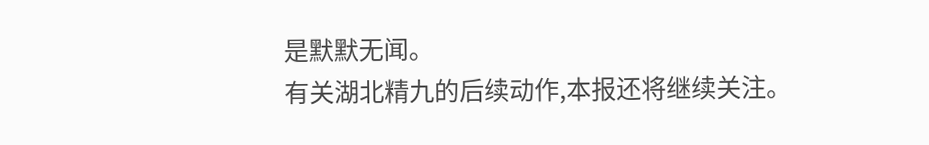是默默无闻。
有关湖北精九的后续动作,本报还将继续关注。